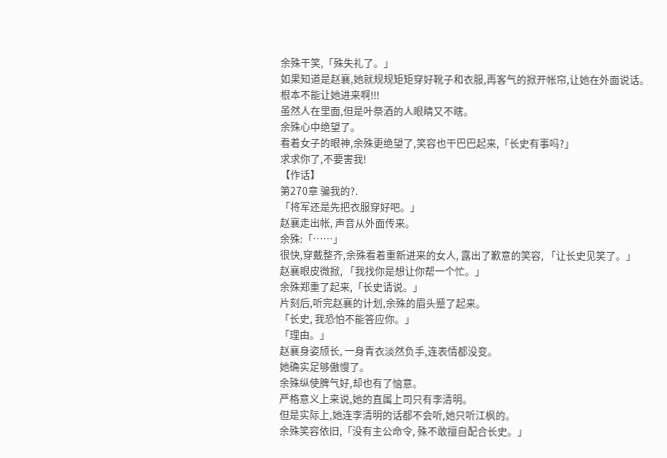余殊干笑,「殊失礼了。」
如果知道是赵襄,她就规规矩矩穿好靴子和衣服,再客气的掀开帐帘,让她在外面说话。
根本不能让她进来啊!!!
虽然人在里面,但是叶祭酒的人眼睛又不瞎。
余殊心中绝望了。
看着女子的眼神,余殊更绝望了,笑容也干巴巴起来,「长史有事吗?」
求求你了,不要害我!
【作话】
第270章 骗我的?.
「将军还是先把衣服穿好吧。」
赵襄走出帐, 声音从外面传来。
余殊:「……」
很快,穿戴整齐,余殊看着重新进来的女人, 露出了歉意的笑容, 「让长史见笑了。」
赵襄眼皮微掀, 「我找你是想让你帮一个忙。」
余殊郑重了起来,「长史请说。」
片刻后,听完赵襄的计划,余殊的眉头蹙了起来。
「长史, 我恐怕不能答应你。」
「理由。」
赵襄身姿颀长, 一身青衣淡然负手,连表情都没变。
她确实足够傲慢了。
余殊纵使脾气好,却也有了恼意。
严格意义上来说,她的直属上司只有李清明。
但是实际上,她连李清明的话都不会听,她只听江枫的。
余殊笑容依旧,「没有主公命令, 殊不敢擅自配合长史。」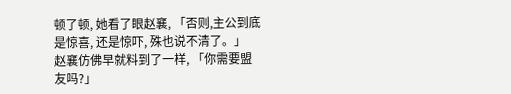顿了顿, 她看了眼赵襄, 「否则,主公到底是惊喜, 还是惊吓, 殊也说不清了。」
赵襄仿佛早就料到了一样, 「你需要盟友吗?」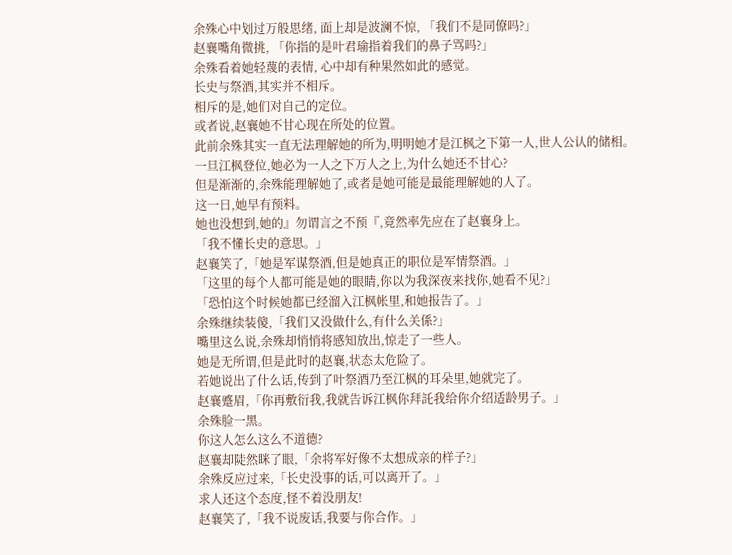余殊心中划过万般思绪, 面上却是波澜不惊, 「我们不是同僚吗?」
赵襄嘴角微挑, 「你指的是叶君瑜指着我们的鼻子骂吗?」
余殊看着她轻蔑的表情, 心中却有种果然如此的感觉。
长史与祭酒,其实并不相斥。
相斥的是,她们对自己的定位。
或者说,赵襄她不甘心现在所处的位置。
此前余殊其实一直无法理解她的所为,明明她才是江枫之下第一人,世人公认的储相。
一旦江枫登位,她必为一人之下万人之上,为什么她还不甘心?
但是渐渐的,余殊能理解她了,或者是她可能是最能理解她的人了。
这一日,她早有预料。
她也没想到,她的』勿谓言之不预『,竟然率先应在了赵襄身上。
「我不懂长史的意思。」
赵襄笑了,「她是军谋祭酒,但是她真正的职位是军情祭酒。」
「这里的每个人都可能是她的眼睛,你以为我深夜来找你,她看不见?」
「恐怕这个时候她都已经溜入江枫帐里,和她报告了。」
余殊继续装傻,「我们又没做什么,有什么关係?」
嘴里这么说,余殊却悄悄将感知放出,惊走了一些人。
她是无所谓,但是此时的赵襄,状态太危险了。
若她说出了什么话,传到了叶祭酒乃至江枫的耳朵里,她就完了。
赵襄蹙眉,「你再敷衍我,我就告诉江枫你拜託我给你介绍适龄男子。」
余殊脸一黑。
你这人怎么这么不道德?
赵襄却陡然眯了眼,「余将军好像不太想成亲的样子?」
余殊反应过来,「长史没事的话,可以离开了。」
求人还这个态度,怪不着没朋友!
赵襄笑了,「我不说废话,我要与你合作。」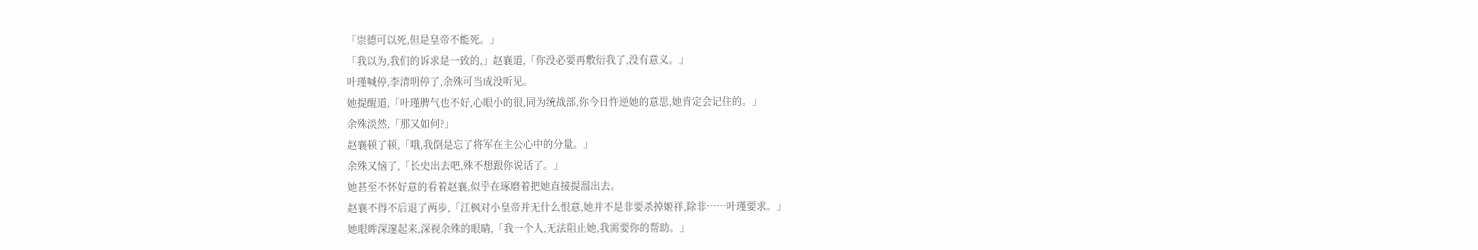「崇德可以死,但是皇帝不能死。」
「我以为,我们的诉求是一致的,」赵襄道,「你没必要再敷衍我了,没有意义。」
叶瑾喊停,李清明停了,余殊可当成没听见。
她提醒道,「叶瑾脾气也不好,心眼小的很,同为统战部,你今日忤逆她的意思,她肯定会记住的。」
余殊淡然,「那又如何?」
赵襄顿了顿,「哦,我倒是忘了将军在主公心中的分量。」
余殊又恼了,「长史出去吧,殊不想跟你说话了。」
她甚至不怀好意的看着赵襄,似乎在琢磨着把她直接提溜出去。
赵襄不得不后退了两步,「江枫对小皇帝并无什么恨意,她并不是非要杀掉姬祥,除非……叶瑾要求。」
她眼眸深邃起来,深视余殊的眼睛,「我一个人,无法阻止她,我需要你的帮助。」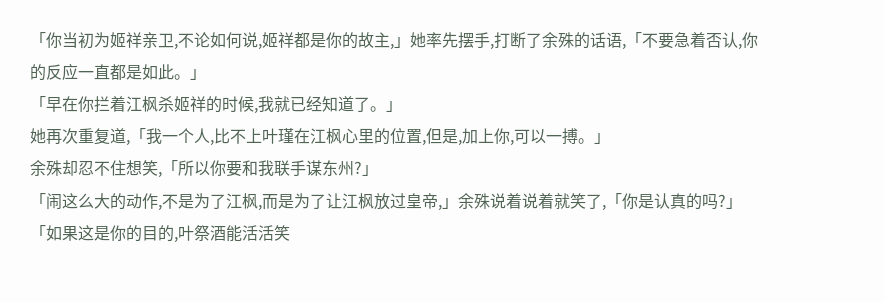「你当初为姬祥亲卫,不论如何说,姬祥都是你的故主,」她率先摆手,打断了余殊的话语,「不要急着否认,你的反应一直都是如此。」
「早在你拦着江枫杀姬祥的时候,我就已经知道了。」
她再次重复道,「我一个人,比不上叶瑾在江枫心里的位置,但是,加上你,可以一搏。」
余殊却忍不住想笑,「所以你要和我联手谋东州?」
「闹这么大的动作,不是为了江枫,而是为了让江枫放过皇帝,」余殊说着说着就笑了,「你是认真的吗?」
「如果这是你的目的,叶祭酒能活活笑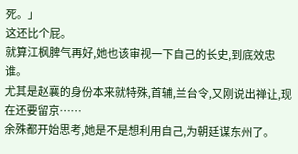死。」
这还比个屁。
就算江枫脾气再好,她也该审视一下自己的长史,到底效忠谁。
尤其是赵襄的身份本来就特殊,首辅,兰台令,又刚说出禅让,现在还要留京……
余殊都开始思考,她是不是想利用自己,为朝廷谋东州了。